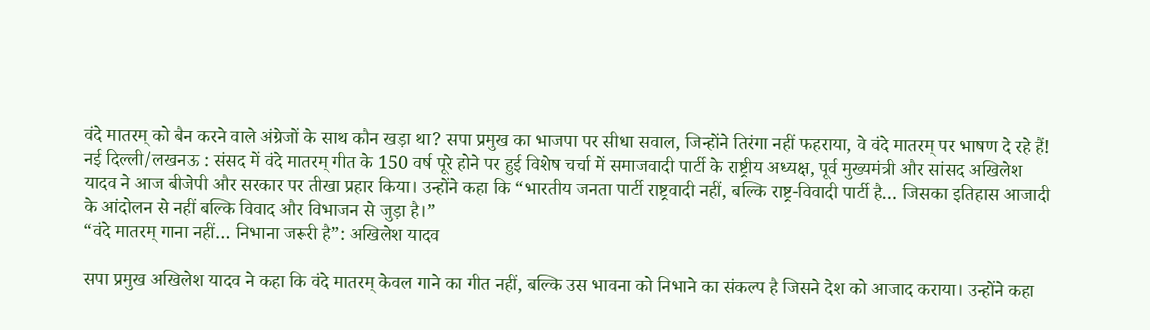वंदे मातरम् को बैन करने वाले अंग्रेजों के साथ कौन खड़ा था? सपा प्रमुख का भाजपा पर सीधा सवाल, जिन्होंने तिरंगा नहीं फहराया, वे वंदे मातरम् पर भाषण दे रहे हैं!
नई दिल्ली/लखनऊ : संसद में वंदे मातरम् गीत के 150 वर्ष पूरे होने पर हुई विशेष चर्चा में समाजवादी पार्टी के राष्ट्रीय अध्यक्ष, पूर्व मुख्यमंत्री और सांसद अखिलेश यादव ने आज बीजेपी और सरकार पर तीखा प्रहार किया। उन्होंने कहा कि “भारतीय जनता पार्टी राष्ट्रवादी नहीं, बल्कि राष्ट्र-विवादी पार्टी है… जिसका इतिहास आजादी के आंदोलन से नहीं बल्कि विवाद और विभाजन से जुड़ा है।”
“वंदे मातरम् गाना नहीं… निभाना जरूरी है”: अखिलेश यादव

सपा प्रमुख अखिलेश यादव ने कहा कि वंदे मातरम् केवल गाने का गीत नहीं, बल्कि उस भावना को निभाने का संकल्प है जिसने देश को आजाद कराया। उन्होंने कहा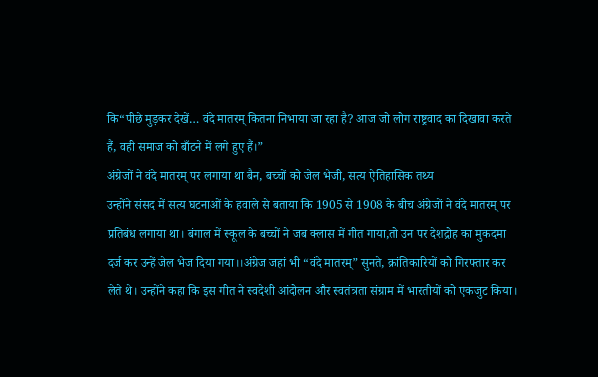कि“पीछे मुड़कर देखें… वंदे मातरम् कितना निभाया जा रहा है? आज जो लोग राष्ट्रवाद का दिखावा करते हैं, वही समाज को बाँटने में लगे हुए हैं।”
अंग्रेजों ने वंदे मातरम् पर लगाया था बैन, बच्चों को जेल भेजी, सत्य ऐतिहासिक तथ्य
उन्होंने संसद में सत्य घटनाओं के हवाले से बताया कि 1905 से 1908 के बीच अंग्रेजों ने वंदे मातरम् पर प्रतिबंध लगाया था। बंगाल में स्कूल के बच्चों ने जब क्लास में गीत गाया,तो उन पर देशद्रोह का मुकदमा दर्ज कर उन्हें जेल भेज दिया गया।।अंग्रेज जहां भी “वंदे मातरम्” सुनते, क्रांतिकारियों को गिरफ्तार कर लेते थे। उन्होंने कहा कि इस गीत ने स्वदेशी आंदोलन और स्वतंत्रता संग्राम में भारतीयों को एकजुट किया।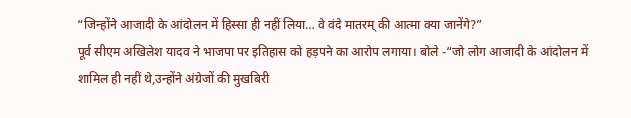“जिन्होंने आजादी के आंदोलन में हिस्सा ही नहीं लिया… वे वंदे मातरम् की आत्मा क्या जानेंगे?”
पूर्व सीएम अखिलेश यादव ने भाजपा पर इतिहास को हड़पने का आरोप लगाया। बोले -“जो लोग आजादी के आंदोलन में शामिल ही नहीं थे,उन्होंने अंग्रेजों की मुखबिरी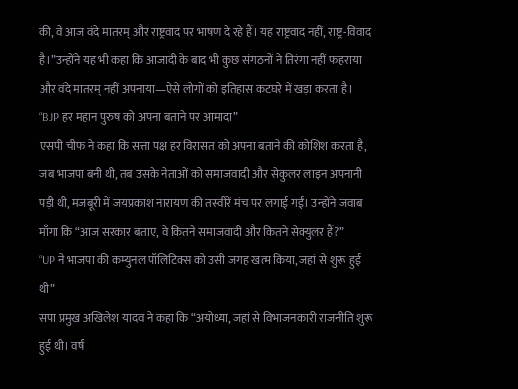की, वे आज वंदे मातरम् और राष्ट्रवाद पर भाषण दे रहे हैं। यह राष्ट्रवाद नहीं, राष्ट्र-विवाद है।”उन्होंने यह भी कहा कि आजादी के बाद भी कुछ संगठनों ने तिरंगा नहीं फहराया और वंदे मातरम् नहीं अपनाया—ऐसे लोगों को इतिहास कटघरे में खड़ा करता है।
“BJP हर महान पुरुष को अपना बताने पर आमादा”
एसपी चीफ ने कहा कि सत्ता पक्ष हर विरासत को अपना बताने की कोशिश करता है, जब भाजपा बनी थी, तब उसके नेताओं को समाजवादी और सेकुलर लाइन अपनानी पड़ी थी, मजबूरी में जयप्रकाश नारायण की तस्वीरें मंच पर लगाई गईं। उन्होंने जवाब माँगा कि “आज सरकार बताए, वे कितने समाजवादी और कितने सेक्युलर हैं?”
“UP ने भाजपा की कम्युनल पॉलिटिक्स को उसी जगह खत्म किया, जहां से शुरू हुई थी”
सपा प्रमुख अखिलेश यादव ने कहा कि “अयोध्या, जहां से विभाजनकारी राजनीति शुरू हुई थी। वर्ष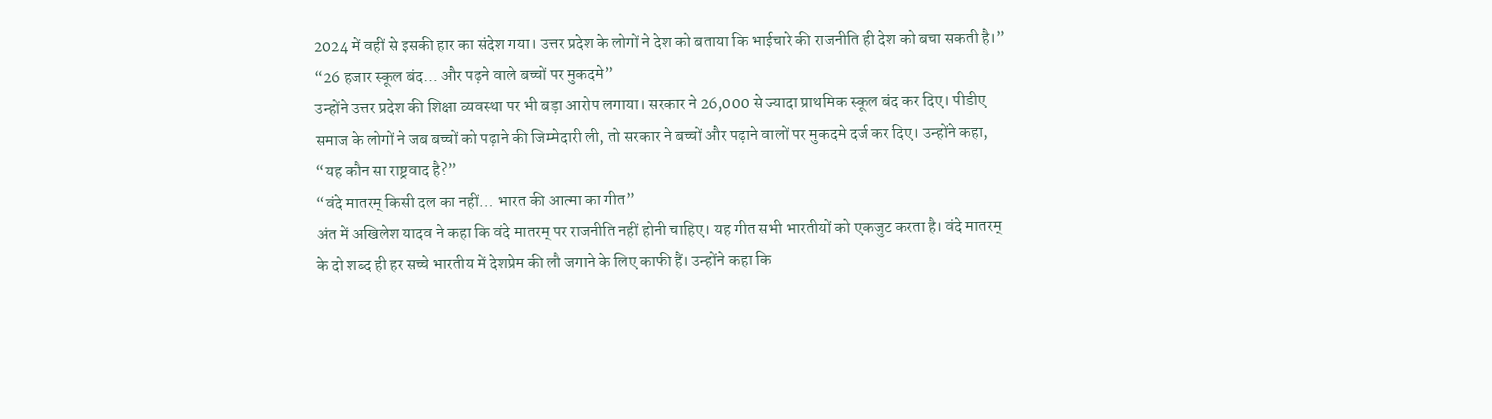2024 में वहीं से इसकी हार का संदेश गया। उत्तर प्रदेश के लोगों ने देश को बताया कि भाईचारे की राजनीति ही देश को बचा सकती है।”
“26 हजार स्कूल बंद… और पढ़ने वाले बच्चों पर मुकदमे”
उन्होंने उत्तर प्रदेश की शिक्षा व्यवस्था पर भी बड़ा आरोप लगाया। सरकार ने 26,000 से ज्यादा प्राथमिक स्कूल बंद कर दिए। पीडीए समाज के लोगों ने जब बच्चों को पढ़ाने की जिम्मेदारी ली, तो सरकार ने बच्चों और पढ़ाने वालों पर मुकदमे दर्ज कर दिए। उन्होंने कहा, “यह कौन सा राष्ट्रवाद है?”
“वंदे मातरम् किसी दल का नहीं… भारत की आत्मा का गीत”
अंत में अखिलेश यादव ने कहा कि वंदे मातरम् पर राजनीति नहीं होनी चाहिए। यह गीत सभी भारतीयों को एकजुट करता है। वंदे मातरम् के दो शब्द ही हर सच्चे भारतीय में देशप्रेम की लौ जगाने के लिए काफी हैं। उन्होंने कहा कि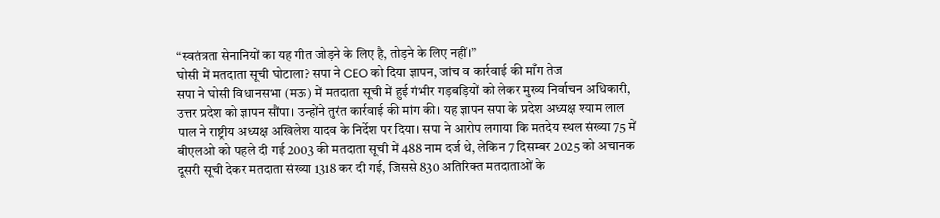“स्वतंत्रता सेनानियों का यह गीत जोड़ने के लिए है, तोड़ने के लिए नहीं।”
घोसी में मतदाता सूची घोटाला? सपा ने CEO को दिया ज्ञापन, जांच व कार्रवाई की माँग तेज
सपा ने घोसी विधानसभा (मऊ) में मतदाता सूची में हुई गंभीर गड़बड़ियों को लेकर मुख्य निर्वाचन अधिकारी, उत्तर प्रदेश को ज्ञापन सौंपा। उन्होंने तुरंत कार्रवाई की मांग की। यह ज्ञापन सपा के प्रदेश अध्यक्ष श्याम लाल पाल ने राष्ट्रीय अध्यक्ष अखिलेश यादव के निर्देश पर दिया। सपा ने आरोप लगाया कि मतदेय स्थल संख्या 75 में बीएलओ को पहले दी गई 2003 की मतदाता सूची में 488 नाम दर्ज थे, लेकिन 7 दिसम्बर 2025 को अचानक दूसरी सूची देकर मतदाता संख्या 1318 कर दी गई, जिससे 830 अतिरिक्त मतदाताओं के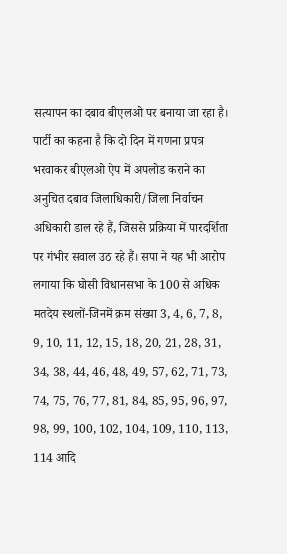सत्यापन का दबाव बीएलओ पर बनाया जा रहा है। पार्टी का कहना है कि दो दिन में गणना प्रपत्र भरवाकर बीएलओ ऐप में अपलोड कराने का अनुचित दबाव जिलाधिकारी/जिला निर्वाचन अधिकारी डाल रहे हैं, जिससे प्रक्रिया में पारदर्शिता पर गंभीर सवाल उठ रहे हैं। सपा ने यह भी आरोप लगाया कि घोसी विधानसभा के 100 से अधिक मतदेय स्थलों-जिनमें क्रम संख्या 3, 4, 6, 7, 8, 9, 10, 11, 12, 15, 18, 20, 21, 28, 31, 34, 38, 44, 46, 48, 49, 57, 62, 71, 73, 74, 75, 76, 77, 81, 84, 85, 95, 96, 97, 98, 99, 100, 102, 104, 109, 110, 113, 114 आदि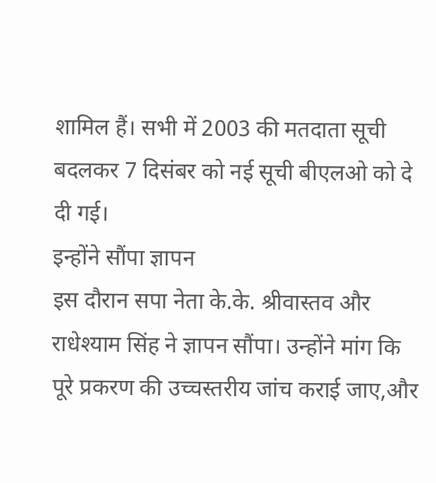शामिल हैं। सभी में 2003 की मतदाता सूची बदलकर 7 दिसंबर को नई सूची बीएलओ को दे दी गई।
इन्होंने सौंपा ज्ञापन
इस दौरान सपा नेता के.के. श्रीवास्तव और राधेश्याम सिंह ने ज्ञापन सौंपा। उन्होंने मांग कि पूरे प्रकरण की उच्चस्तरीय जांच कराई जाए,और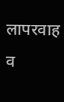लापरवाह व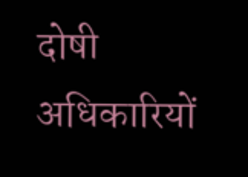दोषी अधिकारियों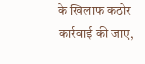के खिलाफ कठोर कार्रवाई की जाए,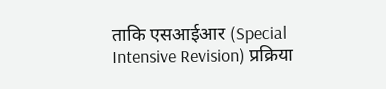ताकि एसआईआर (Special Intensive Revision) प्रक्रिया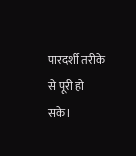पारदर्शी तरीके से पूरी हो सके।